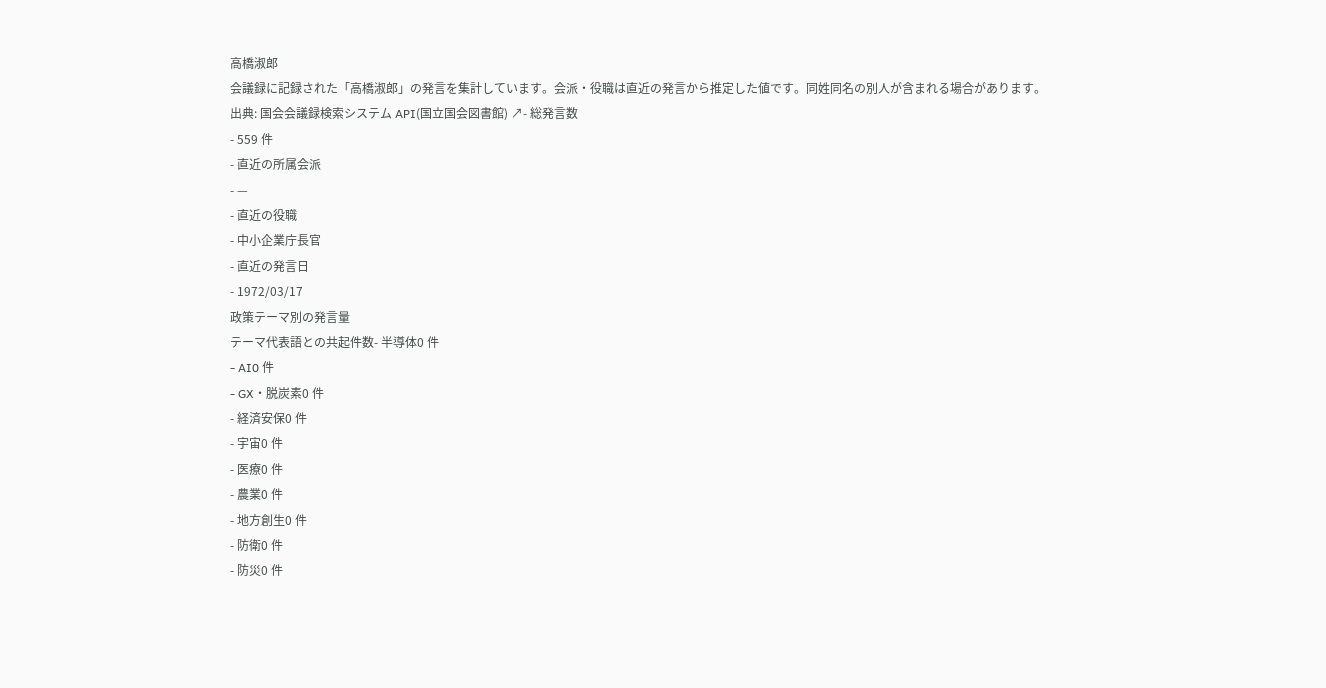高橋淑郎
会議録に記録された「高橋淑郎」の発言を集計しています。会派・役職は直近の発言から推定した値です。同姓同名の別人が含まれる場合があります。
出典: 国会会議録検索システム API(国立国会図書館) ↗- 総発言数
- 559 件
- 直近の所属会派
- —
- 直近の役職
- 中小企業庁長官
- 直近の発言日
- 1972/03/17
政策テーマ別の発言量
テーマ代表語との共起件数- 半導体0 件
- AI0 件
- GX・脱炭素0 件
- 経済安保0 件
- 宇宙0 件
- 医療0 件
- 農業0 件
- 地方創生0 件
- 防衛0 件
- 防災0 件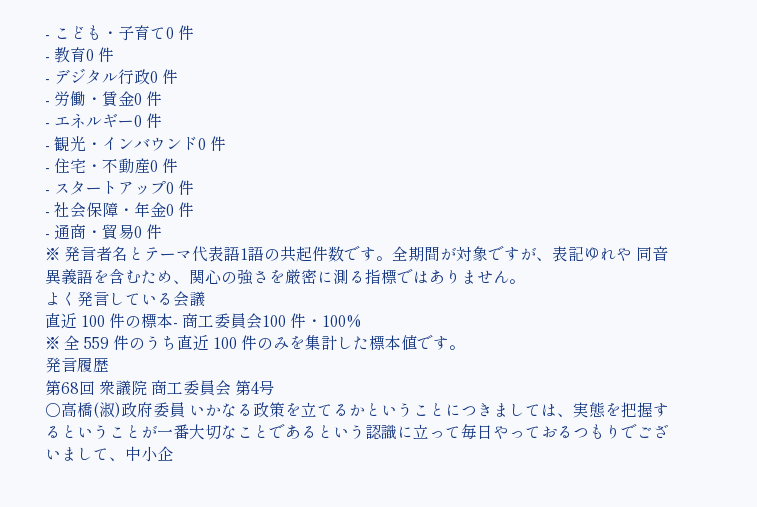- こども・子育て0 件
- 教育0 件
- デジタル行政0 件
- 労働・賃金0 件
- エネルギー0 件
- 観光・インバウンド0 件
- 住宅・不動産0 件
- スタートアップ0 件
- 社会保障・年金0 件
- 通商・貿易0 件
※ 発言者名とテーマ代表語1語の共起件数です。全期間が対象ですが、表記ゆれや 同音異義語を含むため、関心の強さを厳密に測る指標ではありません。
よく発言している会議
直近 100 件の標本- 商工委員会100 件・100%
※ 全 559 件のうち直近 100 件のみを集計した標本値です。
発言履歴
第68回 衆議院 商工委員会 第4号
○高橋(淑)政府委員 いかなる政策を立てるかということにつきましては、実態を把握するということが一番大切なことであるという認識に立って毎日やっておるつもりでございまして、中小企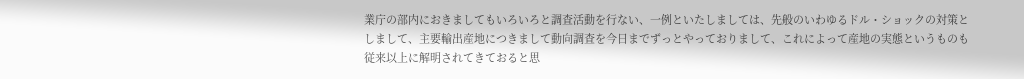業庁の部内におきましてもいろいろと調査活動を行ない、一例といたしましては、先般のいわゆるドル・ショックの対策としまして、主要輸出産地につきまして動向調査を今日までずっとやっておりまして、これによって産地の実態というものも従来以上に解明されてきておると思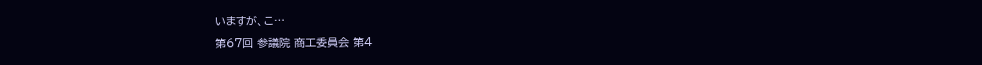いますが、こ…
第67回 参議院 商工委員会 第4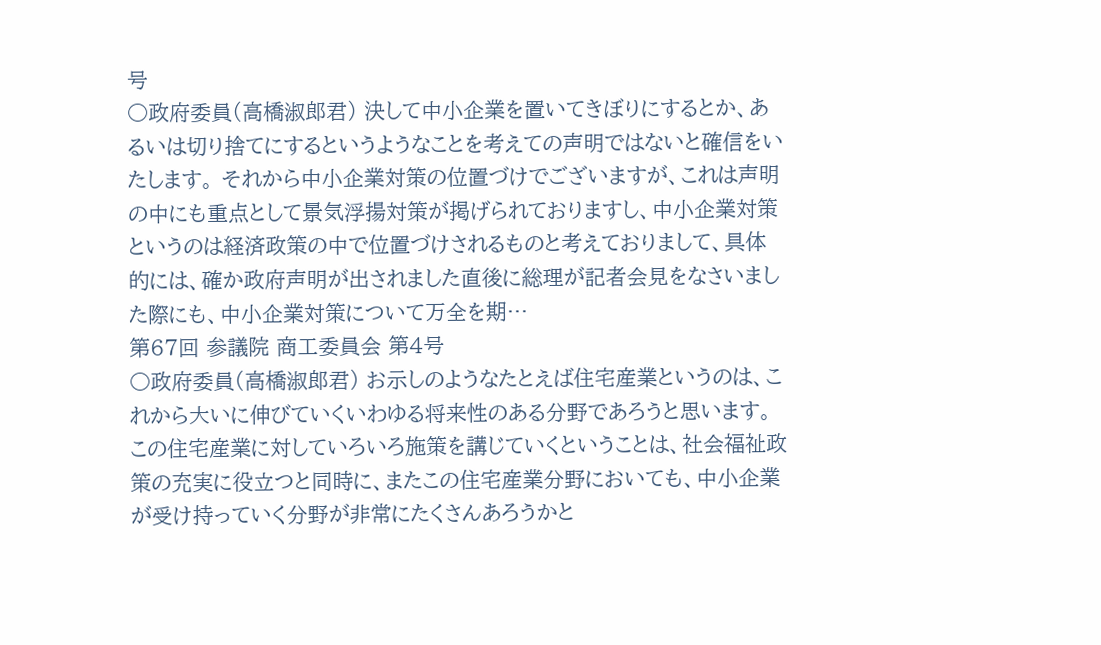号
○政府委員(高橋淑郎君) 決して中小企業を置いてきぼりにするとか、あるいは切り捨てにするというようなことを考えての声明ではないと確信をいたします。 それから中小企業対策の位置づけでございますが、これは声明の中にも重点として景気浮揚対策が掲げられておりますし、中小企業対策というのは経済政策の中で位置づけされるものと考えておりまして、具体的には、確か政府声明が出されました直後に総理が記者会見をなさいました際にも、中小企業対策について万全を期…
第67回 参議院 商工委員会 第4号
○政府委員(高橋淑郎君) お示しのようなたとえば住宅産業というのは、これから大いに伸びていくいわゆる将来性のある分野であろうと思います。この住宅産業に対していろいろ施策を講じていくということは、社会福祉政策の充実に役立つと同時に、またこの住宅産業分野においても、中小企業が受け持っていく分野が非常にたくさんあろうかと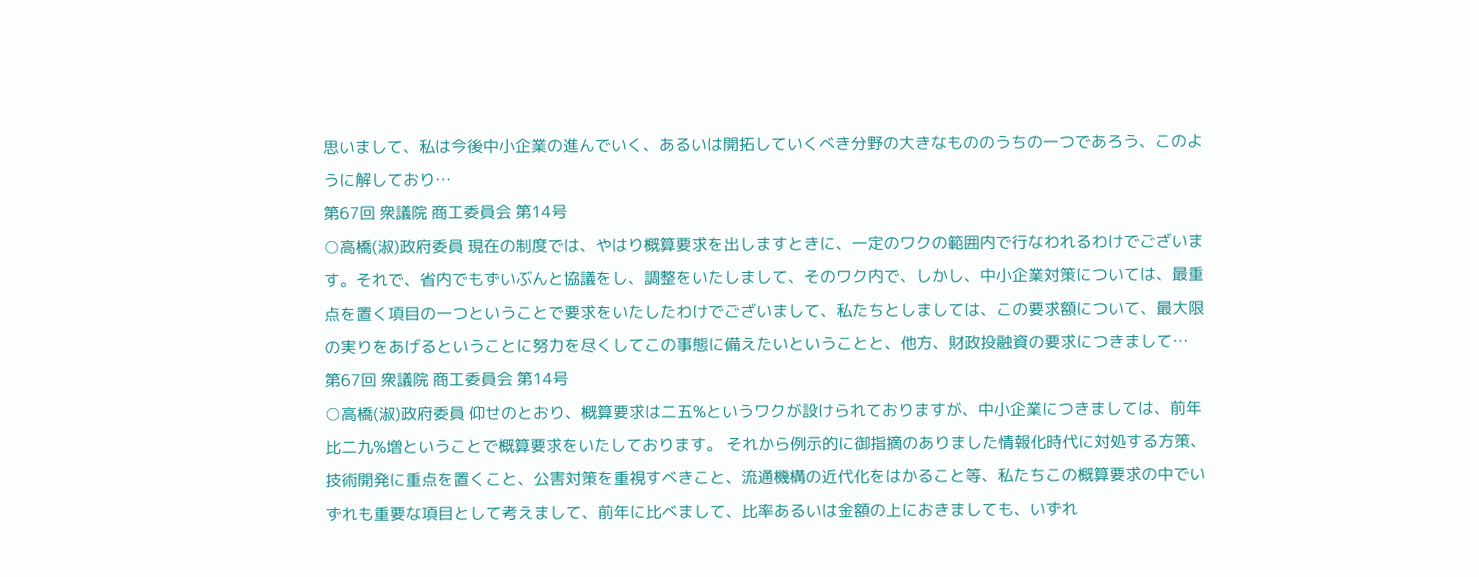思いまして、私は今後中小企業の進んでいく、あるいは開拓していくべき分野の大きなもののうちの一つであろう、このように解しており…
第67回 衆議院 商工委員会 第14号
○高橋(淑)政府委員 現在の制度では、やはり概算要求を出しますときに、一定のワクの範囲内で行なわれるわけでございます。それで、省内でもずいぶんと協議をし、調整をいたしまして、そのワク内で、しかし、中小企業対策については、最重点を置く項目の一つということで要求をいたしたわけでございまして、私たちとしましては、この要求額について、最大限の実りをあげるということに努力を尽くしてこの事態に備えたいということと、他方、財政投融資の要求につきまして…
第67回 衆議院 商工委員会 第14号
○高橋(淑)政府委員 仰せのとおり、概算要求は二五%というワクが設けられておりますが、中小企業につきましては、前年比二九%増ということで概算要求をいたしております。 それから例示的に御指摘のありました情報化時代に対処する方策、技術開発に重点を置くこと、公害対策を重視すべきこと、流通機構の近代化をはかること等、私たちこの概算要求の中でいずれも重要な項目として考えまして、前年に比べまして、比率あるいは金額の上におきましても、いずれ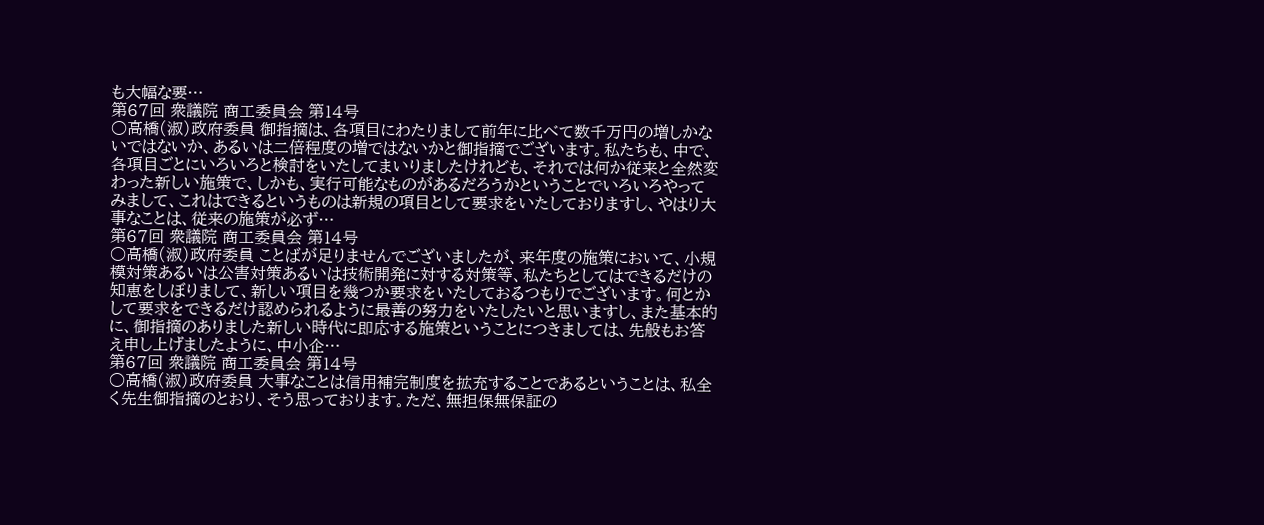も大幅な要…
第67回 衆議院 商工委員会 第14号
○高橋(淑)政府委員 御指摘は、各項目にわたりまして前年に比べて数千万円の増しかないではないか、あるいは二倍程度の増ではないかと御指摘でございます。私たちも、中で、各項目ごとにいろいろと検討をいたしてまいりましたけれども、それでは何か従来と全然変わった新しい施策で、しかも、実行可能なものがあるだろうかということでいろいろやってみまして、これはできるというものは新規の項目として要求をいたしておりますし、やはり大事なことは、従来の施策が必ず…
第67回 衆議院 商工委員会 第14号
○高橋(淑)政府委員 ことばが足りませんでございましたが、来年度の施策において、小規模対策あるいは公害対策あるいは技術開発に対する対策等、私たちとしてはできるだけの知恵をしぼりまして、新しい項目を幾つか要求をいたしておるつもりでございます。何とかして要求をできるだけ認められるように最善の努力をいたしたいと思いますし、また基本的に、御指摘のありました新しい時代に即応する施策ということにつきましては、先般もお答え申し上げましたように、中小企…
第67回 衆議院 商工委員会 第14号
○高橋(淑)政府委員 大事なことは信用補完制度を拡充することであるということは、私全く先生御指摘のとおり、そう思っております。ただ、無担保無保証の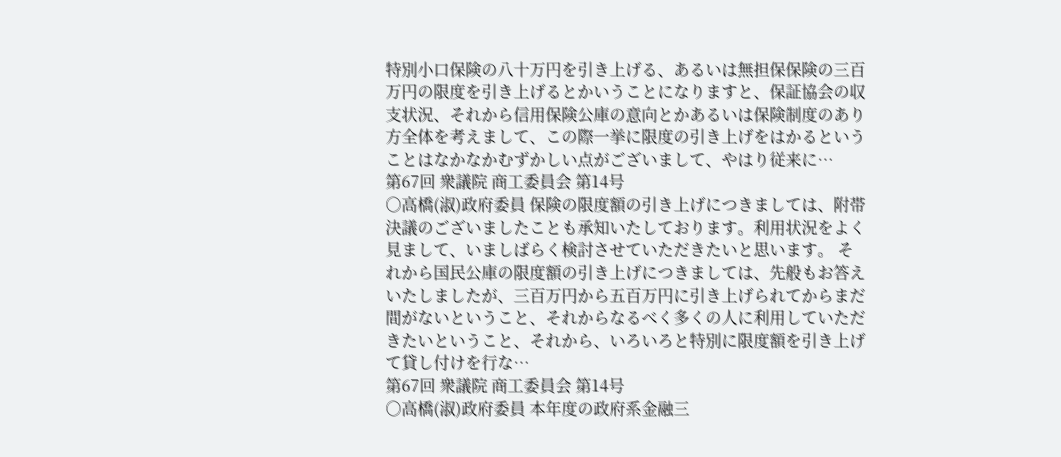特別小口保険の八十万円を引き上げる、あるいは無担保保険の三百万円の限度を引き上げるとかいうことになりますと、保証協会の収支状況、それから信用保険公庫の意向とかあるいは保険制度のあり方全体を考えまして、この際一挙に限度の引き上げをはかるということはなかなかむずかしい点がございまして、やはり従来に…
第67回 衆議院 商工委員会 第14号
○高橋(淑)政府委員 保険の限度額の引き上げにつきましては、附帯決議のございましたことも承知いたしております。利用状況をよく見まして、いましばらく検討させていただきたいと思います。 それから国民公庫の限度額の引き上げにつきましては、先般もお答えいたしましたが、三百万円から五百万円に引き上げられてからまだ間がないということ、それからなるべく多くの人に利用していただきたいということ、それから、いろいろと特別に限度額を引き上げて貸し付けを行な…
第67回 衆議院 商工委員会 第14号
○高橋(淑)政府委員 本年度の政府系金融三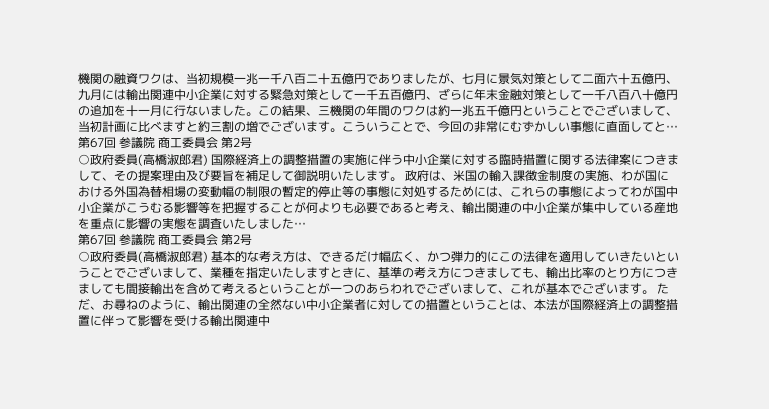機関の融資ワクは、当初規模一兆一千八百二十五億円でありましたが、七月に景気対策として二面六十五億円、九月には輸出関連中小企業に対する緊急対策として一千五百億円、ざらに年末金融対策として一千八百八十億円の追加を十一月に行ないました。この結果、三機関の年間のワクは約一兆五千億円ということでございまして、当初計画に比べますと約三割の増でございます。こういうことで、今回の非常にむずかしい事態に直面してと…
第67回 参議院 商工委員会 第2号
○政府委員(高橋淑郎君) 国際経済上の調整措置の実施に伴う中小企業に対する臨時措置に関する法律案につきまして、その提案理由及び要旨を補足して御説明いたします。 政府は、米国の輸入課徴金制度の実施、わが国における外国為替相場の変動幅の制限の暫定的停止等の事態に対処するためには、これらの事態によってわが国中小企業がこうむる影響等を把握することが何よりも必要であると考え、輸出関連の中小企業が集中している産地を重点に影響の実態を調査いたしました…
第67回 参議院 商工委員会 第2号
○政府委員(高橋淑郎君) 基本的な考え方は、できるだけ幅広く、かつ弾力的にこの法律を適用していきたいということでございまして、業種を指定いたしますときに、基準の考え方につきましても、輸出比率のとり方につきましても間接輸出を含めて考えるということが一つのあらわれでございまして、これが基本でございます。 ただ、お尋ねのように、輸出関連の全然ない中小企業者に対しての措置ということは、本法が国際経済上の調整措置に伴って影響を受ける輸出関連中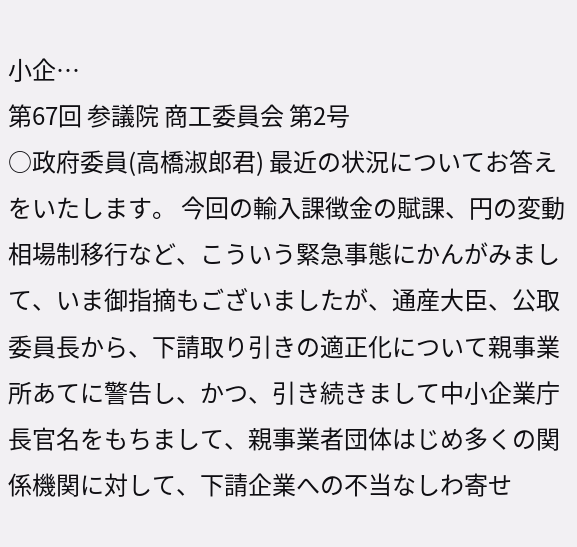小企…
第67回 参議院 商工委員会 第2号
○政府委員(高橋淑郎君) 最近の状況についてお答えをいたします。 今回の輸入課徴金の賦課、円の変動相場制移行など、こういう緊急事態にかんがみまして、いま御指摘もございましたが、通産大臣、公取委員長から、下請取り引きの適正化について親事業所あてに警告し、かつ、引き続きまして中小企業庁長官名をもちまして、親事業者団体はじめ多くの関係機関に対して、下請企業への不当なしわ寄せ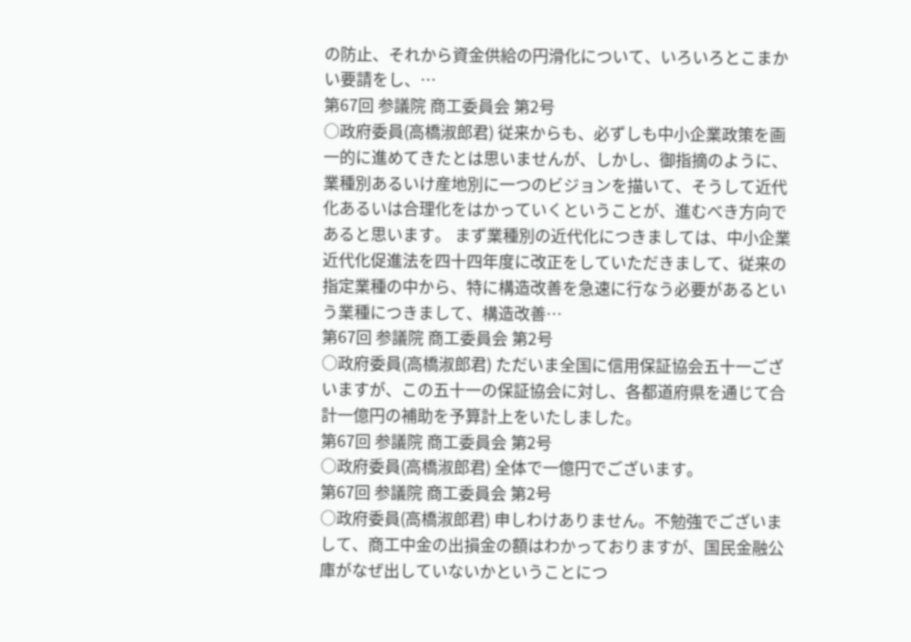の防止、それから資金供給の円滑化について、いろいろとこまかい要請をし、…
第67回 参議院 商工委員会 第2号
○政府委員(高橋淑郎君) 従来からも、必ずしも中小企業政策を画一的に進めてきたとは思いませんが、しかし、御指摘のように、業種別あるいけ産地別に一つのビジョンを描いて、そうして近代化あるいは合理化をはかっていくということが、進むべき方向であると思います。 まず業種別の近代化につきましては、中小企業近代化促進法を四十四年度に改正をしていただきまして、従来の指定業種の中から、特に構造改善を急速に行なう必要があるという業種につきまして、構造改善…
第67回 参議院 商工委員会 第2号
○政府委員(高橋淑郎君) ただいま全国に信用保証協会五十一ございますが、この五十一の保証協会に対し、各都道府県を通じて合計一億円の補助を予算計上をいたしました。
第67回 参議院 商工委員会 第2号
○政府委員(高橋淑郎君) 全体で一億円でございます。
第67回 参議院 商工委員会 第2号
○政府委員(高橋淑郎君) 申しわけありません。不勉強でございまして、商工中金の出損金の額はわかっておりますが、国民金融公庫がなぜ出していないかということにつ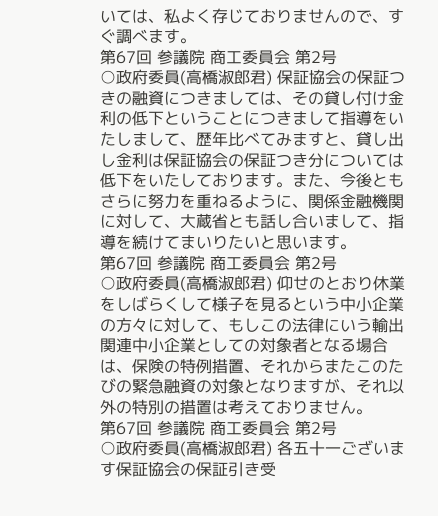いては、私よく存じておりませんので、すぐ調べます。
第67回 参議院 商工委員会 第2号
○政府委員(高橋淑郎君) 保証協会の保証つきの融資につきましては、その貸し付け金利の低下ということにつきまして指導をいたしまして、歴年比べてみますと、貸し出し金利は保証協会の保証つき分については低下をいたしております。また、今後ともさらに努力を重ねるように、関係金融機関に対して、大蔵省とも話し合いまして、指導を続けてまいりたいと思います。
第67回 参議院 商工委員会 第2号
○政府委員(高橋淑郎君) 仰せのとおり休業をしばらくして様子を見るという中小企業の方々に対して、もしこの法律にいう輸出関連中小企業としての対象者となる場合は、保険の特例措置、それからまたこのたびの緊急融資の対象となりますが、それ以外の特別の措置は考えておりません。
第67回 参議院 商工委員会 第2号
○政府委員(高橋淑郎君) 各五十一ございます保証協会の保証引き受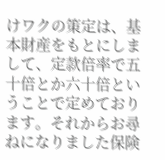けワクの策定は、基本財産をもとにしまして、定款倍率で五十倍とか六十倍ということで定めております。それからお尋ねになりました保険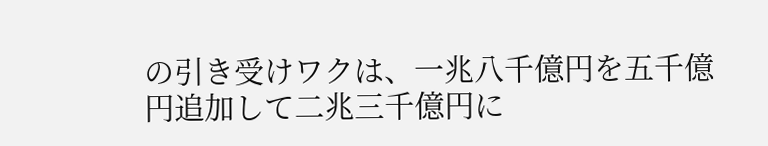の引き受けワクは、一兆八千億円を五千億円追加して二兆三千億円に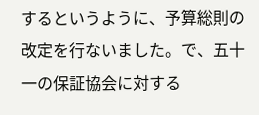するというように、予算総則の改定を行ないました。で、五十一の保証協会に対する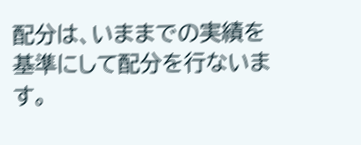配分は、いままでの実績を基準にして配分を行ないます。